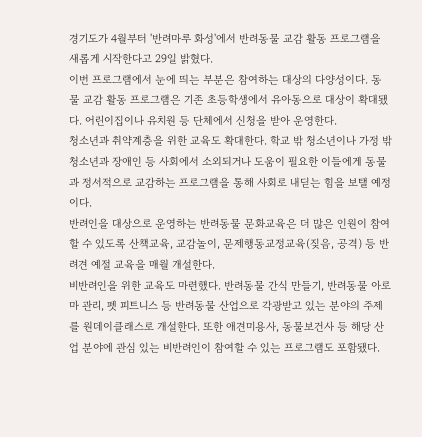경기도가 4월부터 '반려마루 화성'에서 반려동물 교감 활동 프로그램을 새롭게 시작한다고 29일 밝혔다.
이번 프로그램에서 눈에 띄는 부분은 참여하는 대상의 다양성이다. 동물 교감 활동 프로그램은 기존 초등학생에서 유아동으로 대상이 확대됐다. 어린이집이나 유치원 등 단체에서 신청을 받아 운영한다.
청소년과 취약계층을 위한 교육도 확대한다. 학교 밖 청소년이나 가정 밖 청소년과 장애인 등 사회에서 소외되거나 도움이 필요한 이들에게 동물과 정서적으로 교감하는 프로그램을 통해 사회로 내딛는 힘을 보탤 예정이다.
반려인을 대상으로 운영하는 반려동물 문화교육은 더 많은 인원이 참여할 수 있도록 산책교육, 교감놀이, 문제행동교정교육(짖음, 공격) 등 반려견 예절 교육을 매월 개설한다.
비반려인을 위한 교육도 마련했다. 반려동물 간식 만들기, 반려동물 아로마 관리, 펫 피트니스 등 반려동물 산업으로 각광받고 있는 분야의 주제를 원데이클래스로 개설한다. 또한 애견미용사, 동물보건사 등 해당 산업 분야에 관심 있는 비반려인이 참여할 수 있는 프로그램도 포함됐다.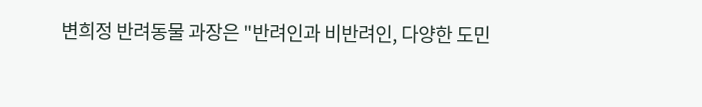변희정 반려동물 과장은 "반려인과 비반려인, 다양한 도민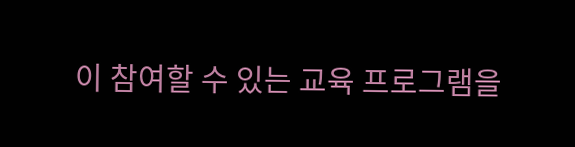이 참여할 수 있는 교육 프로그램을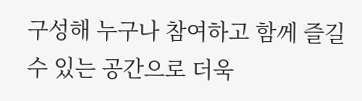구성해 누구나 참여하고 함께 즐길 수 있는 공간으로 더욱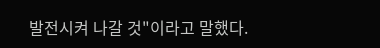발전시켜 나갈 것"이라고 말했다.